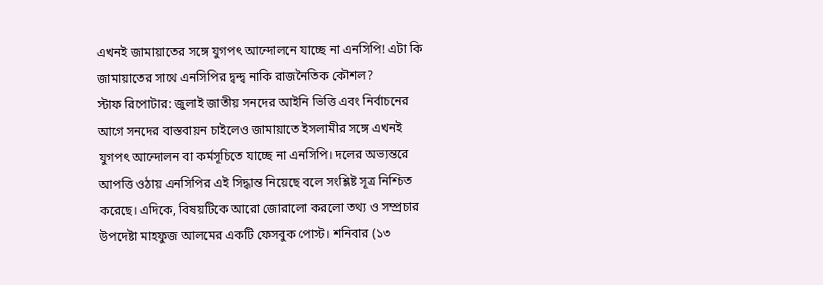এখনই জামায়াতের সঙ্গে যুগপৎ আন্দোলনে যাচ্ছে না এনসিপি! এটা কি জামায়াতের সাথে এনসিপির দ্বন্দ্ব নাকি রাজনৈতিক কৌশল?
স্টাফ রিপোটার: জুলাই জাতীয় সনদের আইনি ভিত্তি এবং নির্বাচনের আগে সনদের বাস্তবায়ন চাইলেও জামায়াতে ইসলামীর সঙ্গে এখনই যুগপৎ আন্দোলন বা কর্মসূচিতে যাচ্ছে না এনসিপি। দলের অভ্যন্তরে আপত্তি ওঠায় এনসিপির এই সিদ্ধান্ত নিয়েছে বলে সংশ্লিষ্ট সূত্র নিশ্চিত করেছে। এদিকে, বিষয়টিকে আরো জোরালো করলো তথ্য ও সম্প্রচার উপদেষ্টা মাহফুজ আলমের একটি ফেসবুক পোস্ট। শনিবার (১৩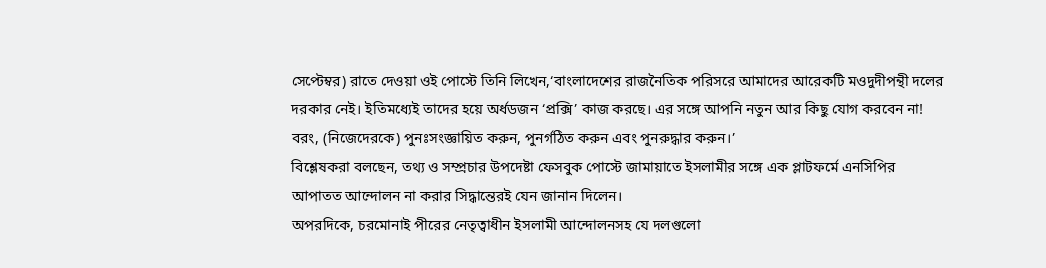সেপ্টেম্বর) রাতে দেওয়া ওই পোস্টে তিনি লিখেন,‘বাংলাদেশের রাজনৈতিক পরিসরে আমাদের আরেকটি মওদুদীপন্থী দলের দরকার নেই। ইতিমধ্যেই তাদের হয়ে অর্ধডজন ‘প্রক্সি’ কাজ করছে। এর সঙ্গে আপনি নতুন আর কিছু যোগ করবেন না! বরং, (নিজেদেরকে) পুনঃসংজ্ঞায়িত করুন, পুনর্গঠিত করুন এবং পুনরুদ্ধার করুন।’
বিশ্লেষকরা বলছেন, তথ্য ও সম্প্রচার উপদেষ্টা ফেসবুক পোস্টে জামায়াতে ইসলামীর সঙ্গে এক প্লাটফর্মে এনসিপির আপাতত আন্দোলন না করার সিদ্ধান্তেরই যেন জানান দিলেন।
অপরদিকে, চরমোনাই পীরের নেতৃত্বাধীন ইসলামী আন্দোলনসহ যে দলগুলো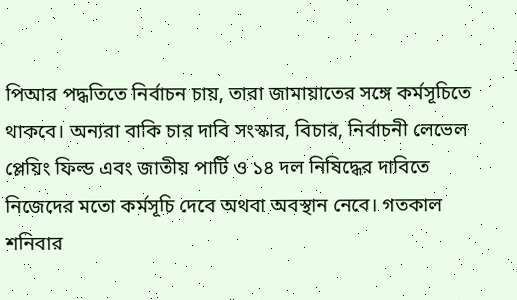পিআর পদ্ধতিতে নির্বাচন চায়, তারা জামায়াতের সঙ্গে কর্মসূচিতে থাকবে। অন্যরা বাকি চার দাবি সংস্কার, বিচার, নির্বাচনী লেভেল প্লেয়িং ফিল্ড এবং জাতীয় পার্টি ও ১৪ দল নিষিদ্ধের দাবিতে নিজেদের মতো কর্মসূচি দেবে অথবা অবস্থান নেবে। গতকাল শনিবার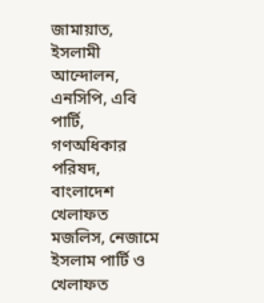জামায়াত, ইসলামী আন্দোলন, এনসিপি, এবি পার্টি, গণঅধিকার পরিষদ, বাংলাদেশ খেলাফত মজলিস, নেজামে ইসলাম পার্টি ও খেলাফত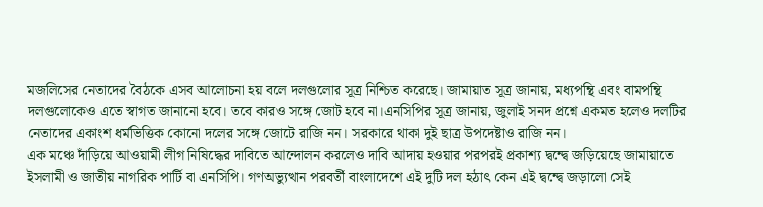মজলিসের নেতাদের বৈঠকে এসব আলোচনা হয় বলে দলগুলোর সূত্র নিশ্চিত করেছে। জামায়াত সূত্র জানায়, মধ্যপন্থি এবং বামপন্থি দলগুলোকেও এতে স্বাগত জানানো হবে। তবে কারও সঙ্গে জোট হবে না।এনসিপির সূত্র জানায়, জুলাই সনদ প্রশ্নে একমত হলেও দলটির নেতাদের একাংশ ধর্মভিত্তিক কোনো দলের সঙ্গে জোটে রাজি নন। সরকারে থাকা দুই ছাত্র উপদেষ্টাও রাজি নন।
এক মঞ্চে দাঁড়িয়ে আওয়ামী লীগ নিষিদ্ধের দাবিতে আন্দোলন করলেও দাবি আদায় হওয়ার পরপরই প্রকাশ্য দ্বন্দ্বে জড়িয়েছে জামায়াতে ইসলামী ও জাতীয় নাগরিক পার্টি বা এনসিপি। গণঅভ্যুত্থান পরবর্তী বাংলাদেশে এই দুটি দল হঠাৎ কেন এই দ্বন্দ্বে জড়ালো সেই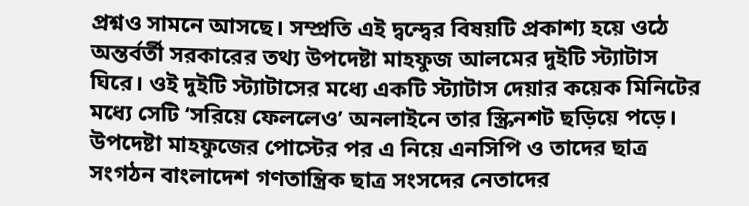প্রশ্নও সামনে আসছে। সম্প্রতি এই দ্বন্দ্বের বিষয়টি প্রকাশ্য হয়ে ওঠে অন্তর্বর্তী সরকারের তথ্য উপদেষ্টা মাহফুজ আলমের দুইটি স্ট্যাটাস ঘিরে। ওই দুইটি স্ট্যাটাসের মধ্যে একটি স্ট্যাটাস দেয়ার কয়েক মিনিটের মধ্যে সেটি ‘সরিয়ে ফেললেও’ অনলাইনে তার স্ক্রিনশট ছড়িয়ে পড়ে। উপদেষ্টা মাহফুজের পোস্টের পর এ নিয়ে এনসিপি ও তাদের ছাত্র সংগঠন বাংলাদেশ গণতান্ত্রিক ছাত্র সংসদের নেতাদের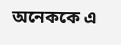অনেককে এ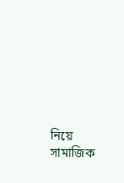নিয়ে সামাজিক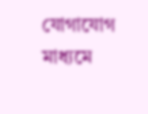যোগাযোগ মাধ্যমে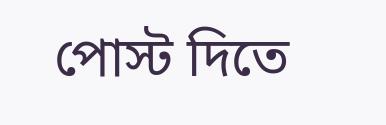পোস্ট দিতে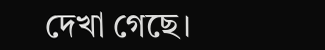দেখা গেছে।